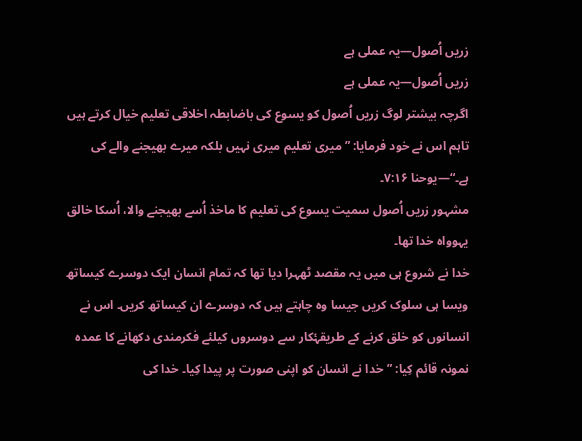زریں اُصول—یہ عملی ہے
زریں اُصول—یہ عملی ہے
اگرچہ بیشتر لوگ زریں اُصول کو یسوع کی باضابطہ اخلاقی تعلیم خیال کرتے ہیں تاہم اس نے خود فرمایا: ”میری تعلیم میری نہیں بلکہ میرے بھیجنے والے کی ہے۔“—یوحنا ۷:۱۶۔
مشہور زریں اُصول سمیت یسوع کی تعلیم کا ماخذ اُسے بھیجنے والا، اُسکا خالق یہوواہ خدا تھا۔
خدا نے شروع ہی میں یہ مقصد ٹھہرا دیا تھا کہ تمام انسان ایک دوسرے کیساتھ ویسا ہی سلوک کریں جیسا وہ چاہتے ہیں کہ دوسرے ان کیساتھ کریں۔ اس نے انسانوں کو خلق کرنے کے طریقۂکار سے دوسروں کیلئے فکرمندی دکھانے کا عمدہ نمونہ قائم کِیا: ”خدا نے انسان کو اپنی صورت پر پیدا کِیا۔ خدا کی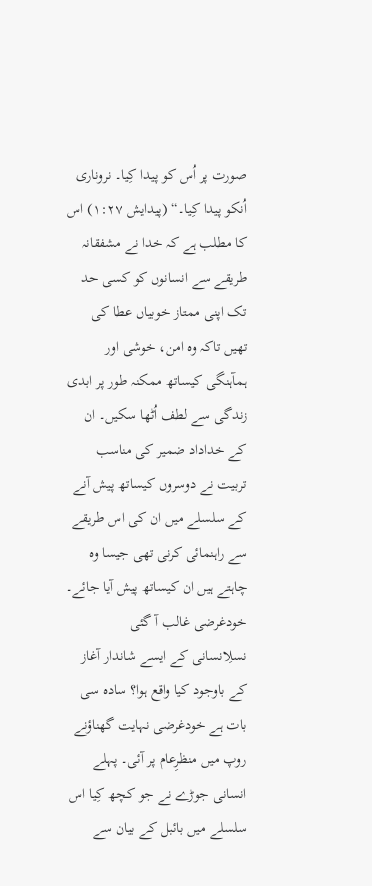صورت پر اُس کو پیدا کِیا۔ نروناری اُنکو پیدا کِیا۔“ (پیدایش ۱:۲۷) اس کا مطلب ہے کہ خدا نے مشفقانہ طریقے سے انسانوں کو کسی حد تک اپنی ممتاز خوبیاں عطا کی تھیں تاکہ وہ امن، خوشی اور ہمآہنگی کیساتھ ممکنہ طور پر ابدی زندگی سے لطف اُٹھا سکیں۔ ان کے خداداد ضمیر کی مناسب تربیت نے دوسروں کیساتھ پیش آنے کے سلسلے میں ان کی اس طریقے سے راہنمائی کرنی تھی جیسا وہ چاہتے ہیں ان کیساتھ پیش آیا جائے۔
خودغرضی غالب آ گئی
نسلِانسانی کے ایسے شاندار آغاز کے باوجود کیا واقع ہوا؟ سادہ سی بات ہے خودغرضی نہایت گھناؤنے روپ میں منظرِعام پر آئی۔ پہلے انسانی جوڑے نے جو کچھ کِیا اس سلسلے میں بائبل کے بیان سے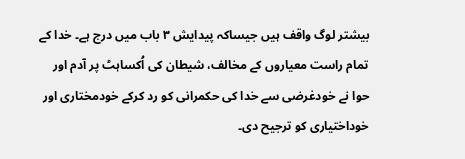بیشتر لوگ واقف ہیں جیساکہ پیدایش ۳ باب میں درج ہے۔ خدا کے تمام راست معیاروں کے مخالف، شیطان کی اُکساہٹ پر آدم اور حوا نے خودغرضی سے خدا کی حکمرانی کو رد کرکے خودمختاری اور خوداختیاری کو ترجیح دی۔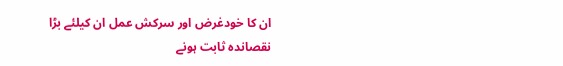ان کا خودغرض اور سرکش عمل ان کیلئے بڑا نقصاندہ ثابت ہونے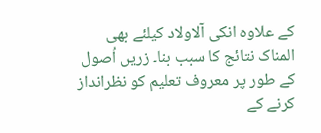کے علاوہ انکی آلاولاد کیلئے بھی المناک نتائج کا سبب بنا۔ زریں اُصول کے طور پر معروف تعلیم کو نظرانداز کرنے کے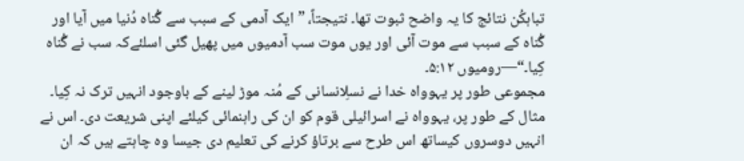تباہکُن نتائج کا یہ واضح ثبوت تھا۔ نتیجتاً، ”ایک آدمی کے سبب سے گُناہ دُنیا میں آیا اور گُناہ کے سبب سے موت آئی اور یوں موت سب آدمیوں میں پھیل گئی اسلئےکہ سب نے گُناہ کِیا۔“—رومیوں ۵:۱۲۔
مجموعی طور پر یہوواہ خدا نے نسلِانسانی کے مُنہ موڑ لینے کے باوجود انہیں ترک نہ کِیا۔ مثال کے طور پر، یہوواہ نے اسرائیلی قوم کو ان کی راہنمائی کیلئے اپنی شریعت دی۔ اس نے انہیں دوسروں کیساتھ اس طرح سے برتاؤ کرنے کی تعلیم دی جیسا وہ چاہتے ہیں کہ ان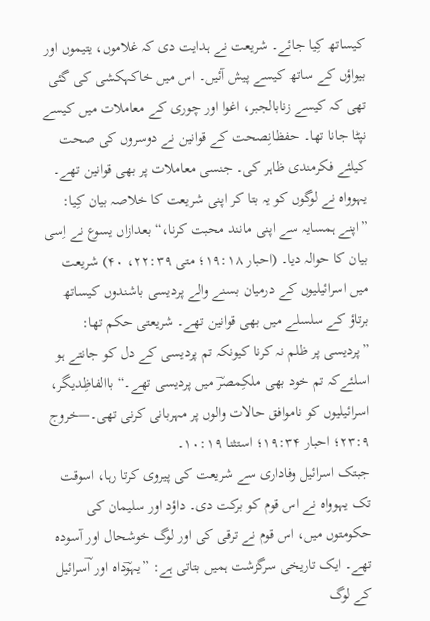کیساتھ کِیا جائے۔ شریعت نے ہدایت دی کہ غلاموں، یتیموں اور بیواؤں کے ساتھ کیسے پیش آئیں۔ اس میں خاکہکشی کی گئی تھی کہ کیسے زنابالجبر، اغوا اور چوری کے معاملات میں کیسے نپٹا جانا تھا۔ حفظانِصحت کے قوانین نے دوسروں کی صحت کیلئے فکرمندی ظاہر کی۔ جنسی معاملات پر بھی قوانین تھے۔ یہوواہ نے لوگوں کو یہ بتا کر اپنی شریعت کا خلاصہ بیان کِیا: ”اپنے ہمسایہ سے اپنی مانند محبت کرنا،“ بعدازاں یسوع نے اِسی بیان کا حوالہ دیا۔ (احبار ۱۹:۱۸؛ متی ۲۲:۳۹، ۴۰) شریعت میں اسرائیلیوں کے درمیان بسنے والے پردیسی باشندوں کیساتھ برتاؤ کے سلسلے میں بھی قوانین تھے۔ شریعتی حکم تھا: ”پردیسی پر ظلم نہ کرنا کیونکہ تم پردیسی کے دل کو جانتے ہو اسلئےکہ تم خود بھی ملکِمصرؔ میں پردیسی تھے۔“ باالفاظِدیگر، اسرائیلیوں کو ناموافق حالات والوں پر مہربانی کرنی تھی۔—خروج ۲۳:۹؛ احبار ۱۹:۳۴؛ استثنا ۱۰:۱۹۔
جبتک اسرائیل وفاداری سے شریعت کی پیروی کرتا رہا، اسوقت تک یہوواہ نے اس قوم کو برکت دی۔ داؤد اور سلیمان کی حکومتوں میں، اس قوم نے ترقی کی اور لوگ خوشحال اور آسودہ تھے۔ ایک تاریخی سرگزشت ہمیں بتاتی ہے: ”یہوؔداہ اور اؔسرائیل کے لوگ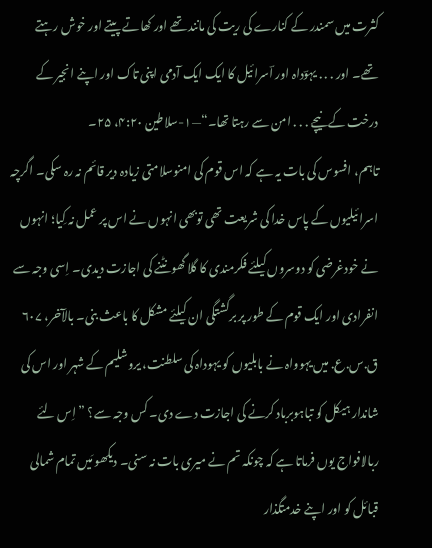کثرت میں سمندر کے کنارے کی ریت کی مانند تھے اور کھاتے پیتے اور خوش رہتے تھے۔ اور . . . یہوؔداہ اور اؔسرائیل کا ایک ایک آدمی اپنی تاک اور اپنے انجیر کے درخت کے نیچے . . . امن سے رہتا تھا۔“—۱-سلاطین ۴:۲۰، ۲۵۔
تاہم، افسوس کی بات یہ ہے کہ اس قوم کی امنوسلامتی زیادہ دیر قائم نہ رہ سکی۔ اگرچہ اسرائیلیوں کے پاس خدا کی شریعت تھی توبھی انہوں نے اس پر عمل نہ کِیا؛ انہوں نے خودغرضی کو دوسروں کیلئے فکرمندی کا گلا گھونٹنے کی اجازت دیدی۔ اِسی وجہ سے انفرادی اور ایک قوم کے طور پر برگشتگی ان کیلئے مشکل کا باعث بنی۔ بالآخر، ۶۰۷ ق.س.ع. میں یہوواہ نے بابلیوں کو یہوداہ کی سلطنت، یروشلیم کے شہر اور اس کی شاندار ہیکل کو تباہوبرباد کرنے کی اجازت دے دی۔ کس وجہ سے؟ ”اِس لئے ربالافواج یوں فرماتا ہے کہ چونکہ تم نے میری بات نہ سنی۔ دیکھو مَیں تمام شمالی قبائل کو اور اپنے خدمتگذار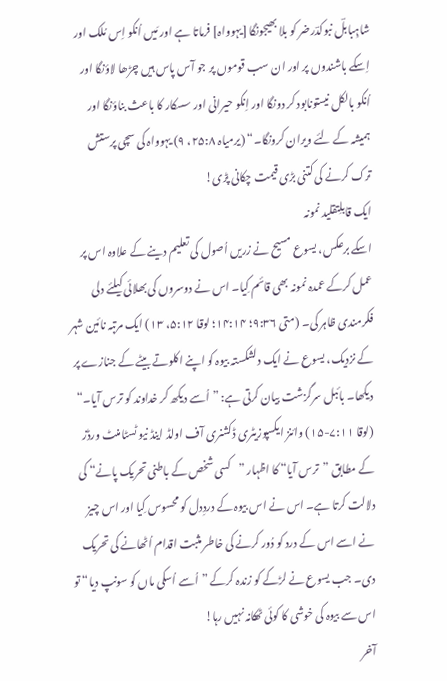شاہِبابلؔ نبوکدؔرضر کو بلا بھیجونگا [یہوواہ] فرماتا ہے اور مَیں اُنکو اِس مُلک اور اِسکے باشندوں پر اور ان سب قوموں پر جو آس پاس ہیں چڑھا لاؤنگا اور اُنکو بالکل نیستونابود کر دونگا اور اِنکو حیرانی اور سسکار کا باعث بناؤنگا اور ہمیشہ کے لئے ویران کرونگا۔“ (یرمیاہ ۲۵:۸، ۹) یہوواہ کی سچی پرستش ترک کرنے کی کتنی بڑی قیمت چکانی پڑی!
ایک قابلِتقلید نمونہ
اسکے برعکس، یسوع مسیح نے زریں اُصول کی تعلیم دینے کے علاوہ اس پر عمل کرکے عمدہ نمونہ بھی قائم کِیا۔ اس نے دوسروں کی بھلائی کیلئے دلی فکرمندی ظاہر کی۔ (متی ۹:۳۶؛ ۱۴:۱۴؛ لوقا ۵:۱۲، ۱۳) ایک مرتبہ نائین شہر کے نزدیک، یسوع نے ایک دلشکستہ بیوہ کو اپنے اکلوتے بیٹے کے جنازے پر دیکھا۔ بائبل سرگزشت بیان کرتی ہے: ”اُسے دیکھ کر خداوند کو ترس آیا۔“ (لوقا ۷:۱۱-۱۵) وائنز ایکسپوزیٹری ڈکشنری آف اولڈ اینڈ نیو ٹسٹامنٹ ورڈز کے مطابق ”ترس آیا“ کا اظہار ”کسی شخص کے باطنی تحریک پانے“ کی دلالت کرتا ہے۔ اس نے اس بیوہ کے دردِدل کو محسوس کِیا اور اس چیز نے اسے اس کے درد کو دُور کرنے کی خاطر مثبت اقدام اُٹھانے کی تحریک دی۔ جب یسوع نے لڑکے کو زندہ کرکے ”اُسے اُسکی ماں کو سونپ دیا“ تو اس سے بیوہ کی خوشی کا کوئی ٹھکانہ نہیں رہا!
آخر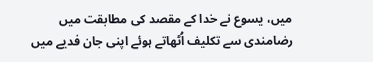میں، یسوع نے خدا کے مقصد کی مطابقت میں رضامندی سے تکلیف اُٹھاتے ہوئے اپنی جان فدیے میں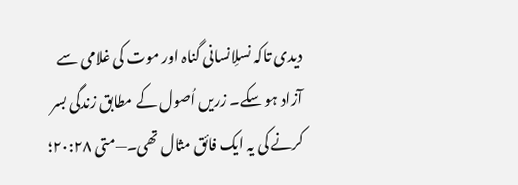دیدی تاکہ نسلِانسانی گناہ اور موت کی غلامی سے آزاد ہو سکے۔ زریں اُصول کے مطابق زندگی بسر کرنے کی یہ ایک فائق مثال تھی۔—متی ۲۰:۲۸؛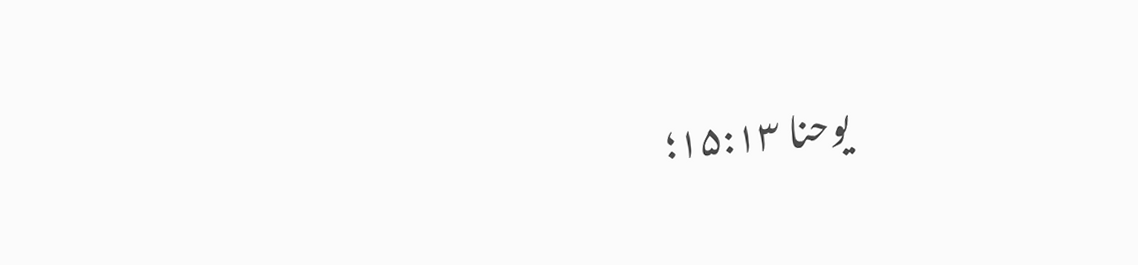یوحنا ۱۵:۱۳؛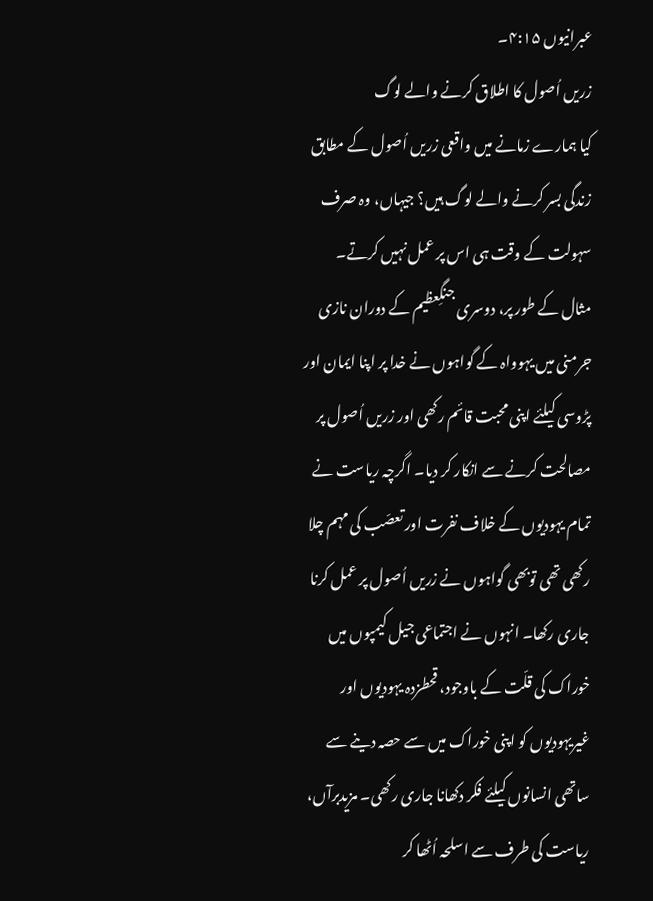عبرانیوں ۴:۱۵۔
زریں اُصول کا اطلاق کرنے والے لوگ
کیا ہمارے زمانے میں واقعی زریں اُصول کے مطابق زندگی بسر کرنے والے لوگ ہیں؟ جیہاں، وہ صرف سہولت کے وقت ہی اس پر عمل نہیں کرتے۔ مثال کے طور پر، دوسری جنگِعظیم کے دوران نازی جرمنی میں یہوواہ کے گواہوں نے خدا پر اپنا ایمان اور پڑوسی کیلئے اپنی محبت قائم رکھی اور زریں اُصول پر مصالحت کرنے سے انکار کر دیا۔ اگرچہ ریاست نے تمام یہودیوں کے خلاف نفرت اور تعصّب کی مہم چلا رکھی تھی توبھی گواہوں نے زریں اُصول پر عمل کرنا جاری رکھا۔ انہوں نے اجتماعی جیل کیمپوں میں خوراک کی قلّت کے باوجود، قحطزدہ یہودیوں اور غیریہودیوں کو اپنی خوراک میں سے حصہ دینے سے ساتھی انسانوں کیلئے فکر دکھانا جاری رکھی۔ مزیدبرآں، ریاست کی طرف سے اسلحہ اُٹھا کر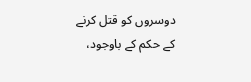دوسروں کو قتل کرنے کے حکم کے باوجود،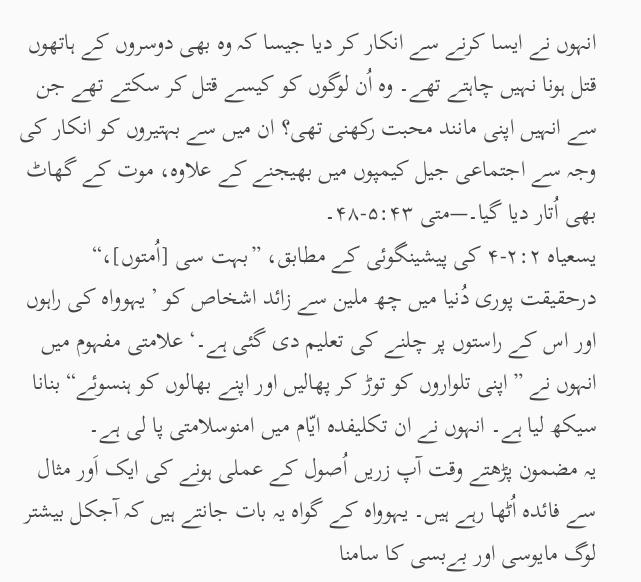انہوں نے ایسا کرنے سے انکار کر دیا جیسا کہ وہ بھی دوسروں کے ہاتھوں قتل ہونا نہیں چاہتے تھے۔ وہ اُن لوگوں کو کیسے قتل کر سکتے تھے جن سے انہیں اپنی مانند محبت رکھنی تھی؟ ان میں سے بہتیروں کو انکار کی وجہ سے اجتماعی جیل کیمپوں میں بھیجنے کے علاوہ، موت کے گھاٹ بھی اُتار دیا گیا۔—متی ۵:۴۳-۴۸۔
یسعیاہ ۲:۲-۴ کی پیشینگوئی کے مطابق، ”بہت سی [اُمتوں]،“ درحقیقت پوری دُنیا میں چھ ملین سے زائد اشخاص کو ’یہوواہ کی راہوں اور اس کے راستوں پر چلنے کی تعلیم دی گئی ہے۔‘ علامتی مفہوم میں انہوں نے ”اپنی تلواروں کو توڑ کر پھالیں اور اپنے بھالوں کو ہنسوئے“ بنانا سیکھ لیا ہے۔ انہوں نے ان تکلیفدہ ایّام میں امنوسلامتی پا لی ہے۔
یہ مضمون پڑھتے وقت آپ زریں اُصول کے عملی ہونے کی ایک اَور مثال سے فائدہ اُٹھا رہے ہیں۔ یہوواہ کے گواہ یہ بات جانتے ہیں کہ آجکل بیشتر لوگ مایوسی اور بےبسی کا سامنا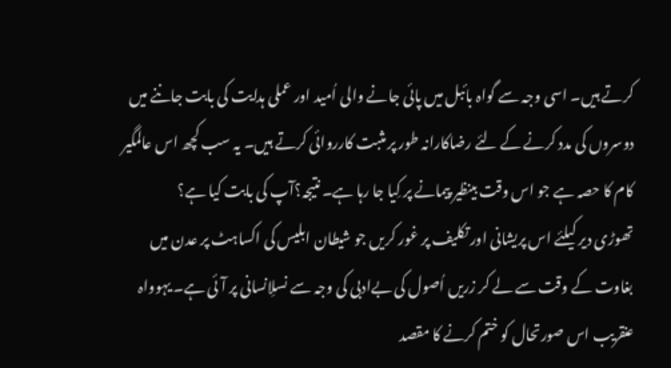کرتے ہیں۔ اسی وجہ سے گواہ بائبل میں پائی جانے والی اُمید اور عملی ہدایت کی بابت جاننے میں دوسروں کی مدد کرنے کے لئے رضاکارانہ طور پر مثبت کارروائی کرتے ہیں۔ یہ سب کچھ اس عالمگیر کام کا حصہ ہے جو اس وقت بینظیر پیمانے پر کِیا جا رہا ہے۔ نتیجہ؟آپ کی بابت کیا ہے؟
تھوڑی دیر کیلئے اس پریشانی اور تکلیف پر غور کریں جو شیطان ابلیس کی اکساہٹ پر عدن میں بغاوت کے وقت سے لے کر زریں اُصول کی بےادبی کی وجہ سے نسلِانسانی پر آئی ہے۔ یہوواہ عنقریب اس صورتحال کو ختم کرنے کا مقصد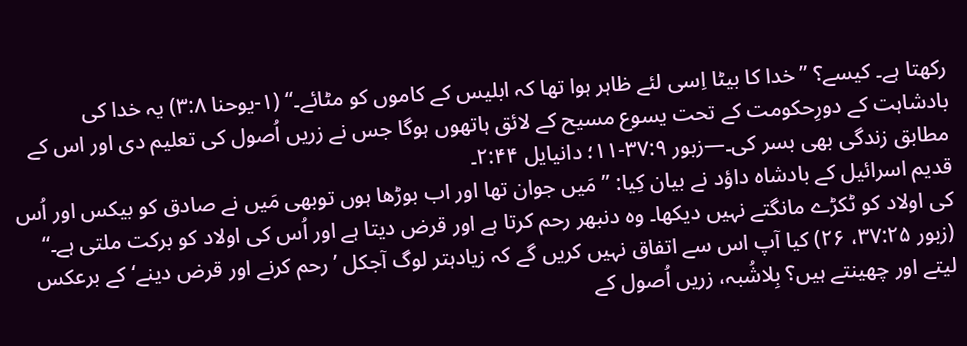رکھتا ہے۔ کیسے؟ ”خدا کا بیٹا اِسی لئے ظاہر ہوا تھا کہ ابلیس کے کاموں کو مٹائے۔“ (۱-یوحنا ۳:۸) یہ خدا کی بادشاہت کے دورِحکومت کے تحت یسوع مسیح کے لائق ہاتھوں ہوگا جس نے زریں اُصول کی تعلیم دی اور اس کے مطابق زندگی بھی بسر کی۔—زبور ۳۷:۹-۱۱؛ دانیایل ۲:۴۴۔
قدیم اسرائیل کے بادشاہ داؤد نے بیان کِیا: ”مَیں جوان تھا اور اب بوڑھا ہوں توبھی مَیں نے صادق کو بیکس اور اُس کی اولاد کو ٹکڑے مانگتے نہیں دیکھا۔ وہ دنبھر رحم کرتا ہے اور قرض دیتا ہے اور اُس کی اولاد کو برکت ملتی ہے۔“ (زبور ۳۷:۲۵، ۲۶) کیا آپ اس سے اتفاق نہیں کریں گے کہ زیادہتر لوگ آجکل ’رحم کرنے اور قرض دینے‘ کے برعکس لیتے اور چھینتے ہیں؟ بِلاشُبہ، زریں اُصول کے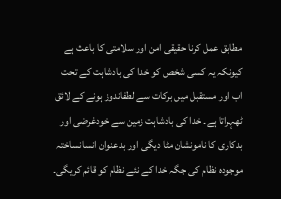مطابق عمل کرنا حقیقی امن اور سلامتی کا باعث ہے کیونکہ یہ کسی شخص کو خدا کی بادشاہت کے تحت اب اور مستقبل میں برکات سے لطفاندوز ہونے کے لائق ٹھہراتا ہے۔ خدا کی بادشاہت زمین سے خودغرضی اور بدکاری کا نامونشان مٹا دیگی اور بدعنوان انسانساختہ موجودہ نظام کی جگہ خدا کے نئے نظام کو قائم کریگی۔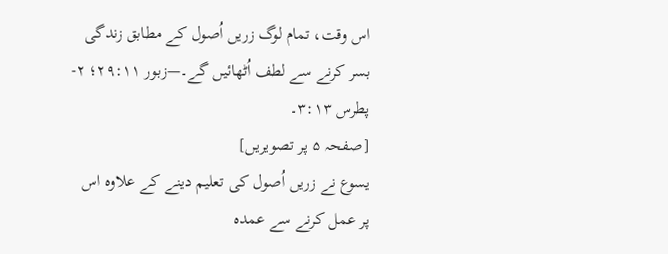اس وقت، تمام لوگ زریں اُصول کے مطابق زندگی بسر کرنے سے لطف اُٹھائیں گے۔—زبور ۲۹:۱۱؛ ۲-پطرس ۳:۱۳۔
[صفحہ ۵ پر تصویریں]
یسوع نے زریں اُصول کی تعلیم دینے کے علاوہ اس پر عمل کرنے سے عمدہ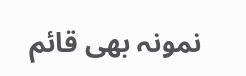نمونہ بھی قائم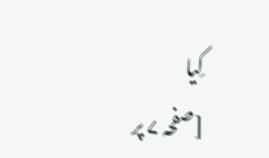کِیا
[صفحہ ۷ پر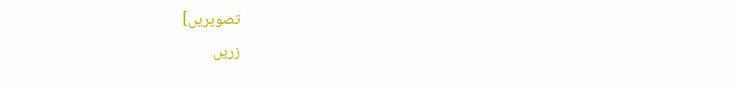تصویریں]
زریں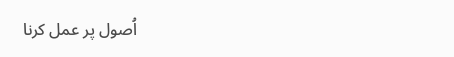اُصول پر عمل کرنا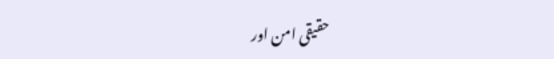حقیقی امن اور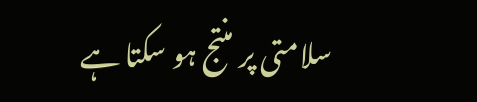سلامتی پر منتج ہو سکتا ہے